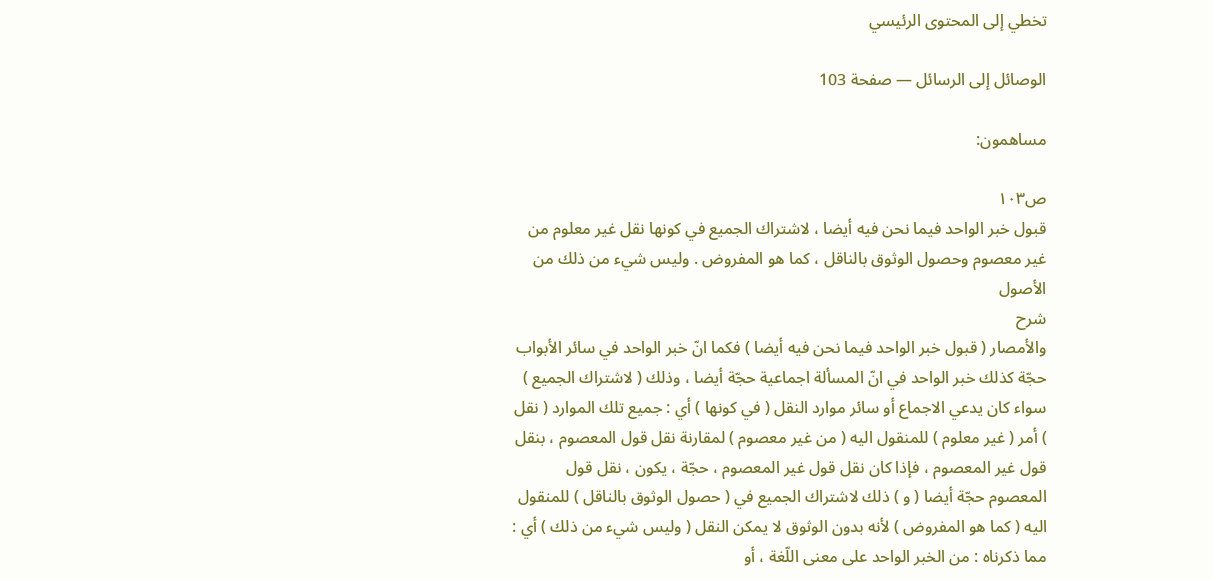تخطي إلى المحتوى الرئيسي

الوصائل إلى الرسائل — صفحة 103

مساهمون:

ص١٠٣
قبول خبر الواحد فيما نحن فيه أيضا ، لاشتراك الجميع في كونها نقل غير معلوم من غير معصوم وحصول الوثوق بالناقل ، كما هو المفروض . وليس شيء من ذلك من الأصول
شرح
والأمصار ( قبول خبر الواحد فيما نحن فيه أيضا ) فكما انّ خبر الواحد في سائر الأبواب حجّة كذلك خبر الواحد في انّ المسألة اجماعية حجّة أيضا ، وذلك ( لاشتراك الجميع ) سواء كان يدعي الاجماع أو سائر موارد النقل ( في كونها ) أي : جميع تلك الموارد ( نقل ) أمر ( غير معلوم ) للمنقول اليه ( من غير معصوم ) لمقارنة نقل قول المعصوم ، بنقل قول غير المعصوم ، فإذا كان نقل قول غير المعصوم ، حجّة ، يكون ، نقل قول المعصوم حجّة أيضا ( و ) ذلك لاشتراك الجميع في ( حصول الوثوق بالناقل ) للمنقول اليه ( كما هو المفروض ) لأنه بدون الوثوق لا يمكن النقل ( وليس شيء من ذلك ) أي : مما ذكرناه : من الخبر الواحد على معنى اللّغة ، أو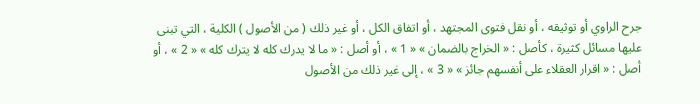جرح الراوي أو توثيقه ، أو نقل فتوى المجتهد ، أو اتفاق الكل ، أو غير ذلك ( من الأصول ) الكلية ، التي تبنى عليها مسائل كثيرة ، كأصل : « الخراج بالضمان » « 1 » ، أو أصل : « ما لا يدرك كله لا يترك كله » « 2 » ، أو أصل : « اقرار العقلاء على أنفسهم جائز » « 3 » ، إلى غير ذلك من الأصول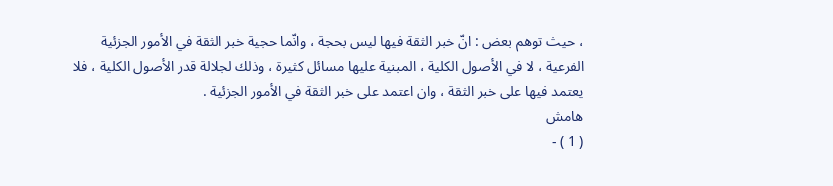، حيث توهم بعض : انّ خبر الثقة فيها ليس بحجة ، وانّما حجية خبر الثقة في الأمور الجزئية الفرعية ، لا في الأصول الكلية ، المبنية عليها مسائل كثيرة ، وذلك لجلالة قدر الأصول الكلية ، فلا يعتمد فيها على خبر الثقة ، وان اعتمد على خبر الثقة في الأمور الجزئية .
هامش
( 1 ) -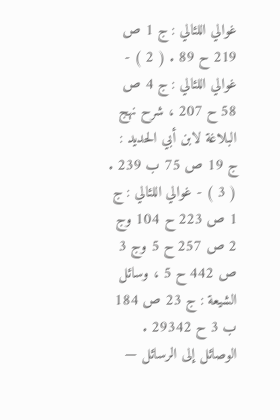غوالي اللئالي : ج 1 ص 219 ح 89 . ( 2 ) - غوالي اللئالي : ج 4 ص 58 ح 207 ، شرح نهج البلاغة لابن أبي الحديد : ج 19 ص 75 ب 239 . ( 3 ) - غوالي اللئالي : ج 1 ص 223 ح 104 وج 2 ص 257 ح 5 وج 3 ص 442 ح 5 ، وسائل الشيعة : ج 23 ص 184 ب 3 ح 29342 .
الوصائل إلى الرسائل —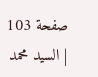صفحة 103 | السيد محمد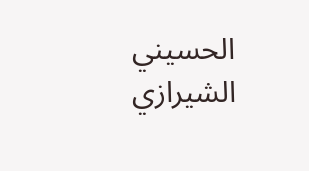الحسيني الشيرازي